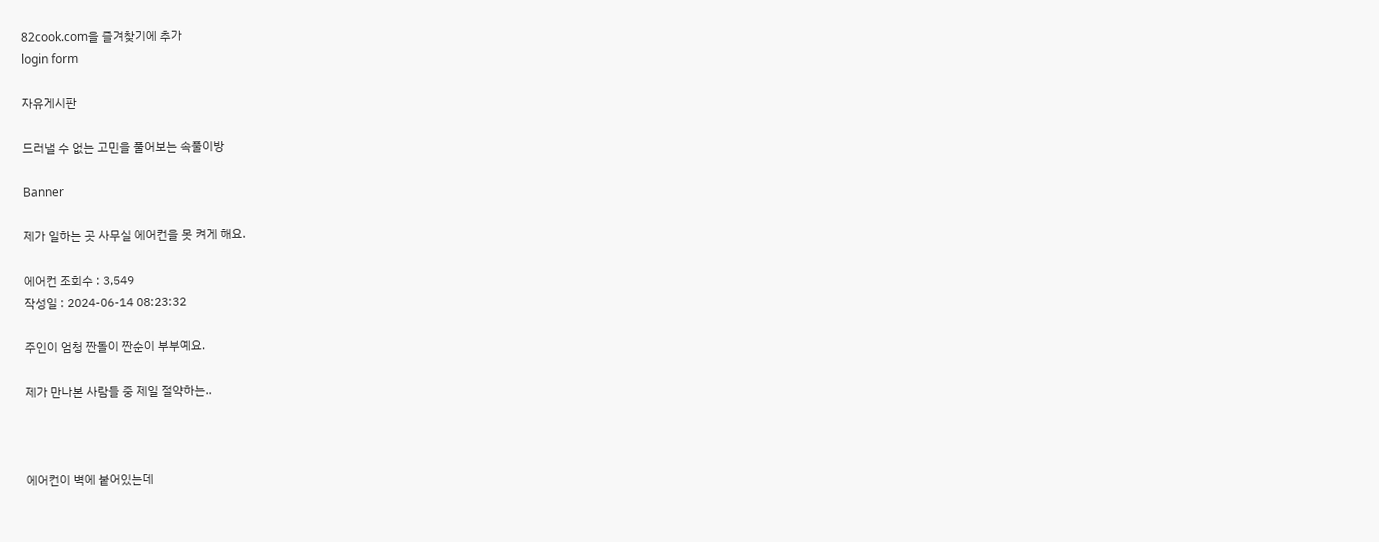82cook.com을 즐겨찾기에 추가
login form

자유게시판

드러낼 수 없는 고민을 풀어보는 속풀이방

Banner

제가 일하는 곳 사무실 에어컨을 못 켜게 해요.

에어컨 조회수 : 3,549
작성일 : 2024-06-14 08:23:32

주인이 엄청 짠돌이 짠순이 부부예요.

제가 만나본 사람들 중 제일 절약하는..



에어컨이 벽에 붙어있는데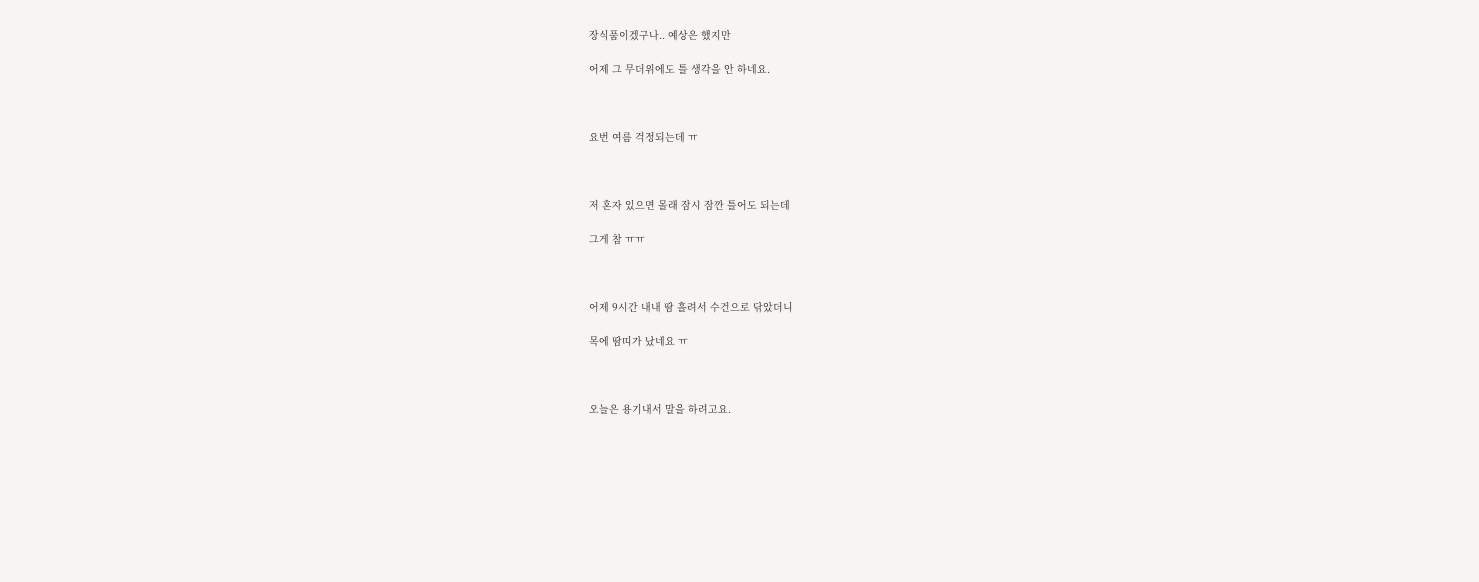장식품이겠구나.. 예상은 했지만

어제 그 무더위에도 틀 생각을 안 하네요.



요번 여름 걱정되는데 ㅠ



저 혼자 있으면 몰래 잠시 잠깐 틀어도 되는데

그게 참 ㅠㅠ



어제 9시간 내내 땀 흘려서 수건으로 닦았더니

목에 땀띠가 났네요 ㅠ



오늘은 용기내서 말을 하려고요.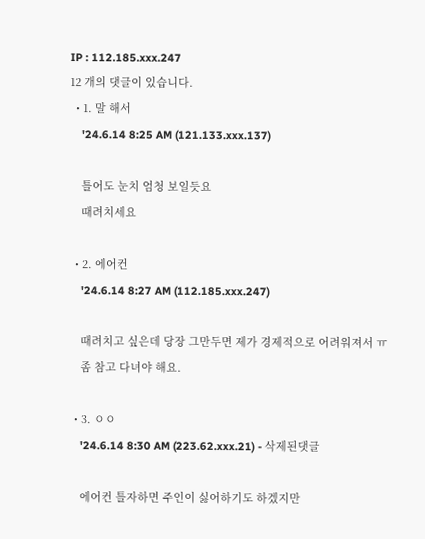IP : 112.185.xxx.247
12 개의 댓글이 있습니다.
  • 1. 말 해서
    '24.6.14 8:25 AM (121.133.xxx.137)

    틀어도 눈치 엄청 보일듯요
    때려치세요

  • 2. 에어컨
    '24.6.14 8:27 AM (112.185.xxx.247)

    때려치고 싶은데 당장 그만두면 제가 경제적으로 어려워져서 ㅠ
    좀 참고 다녀야 해요.

  • 3. ㅇㅇ
    '24.6.14 8:30 AM (223.62.xxx.21) - 삭제된댓글

    에어컨 틀자하면 주인이 싫어하기도 하겠지만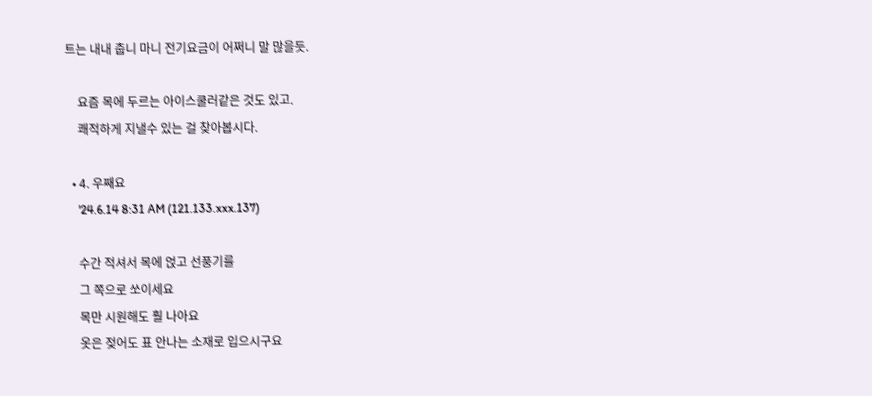트는 내내 춥니 마니 전기요금이 어쩌니 말 많을듯.

    요즘 목에 두르는 아이스쿨러같은 것도 있고.
    쾌적하게 지낼수 있는 걸 찾아봅시다.

  • 4. 우째요
    '24.6.14 8:31 AM (121.133.xxx.137)

    수간 적셔서 목에 얹고 선풍기를
    그 쪽으로 쏘이세요
    목만 시원해도 훨 나아요
    옷은 젖어도 표 안나는 소재로 입으시구요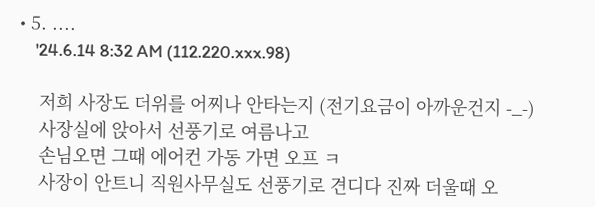• 5. ....
    '24.6.14 8:32 AM (112.220.xxx.98)

    저희 사장도 더위를 어찌나 안타는지 (전기요금이 아까운건지 -_-)
    사장실에 앉아서 선풍기로 여름나고
    손님오면 그때 에어컨 가동 가면 오프 ㅋ
    사장이 안트니 직원사무실도 선풍기로 견디다 진짜 더울때 오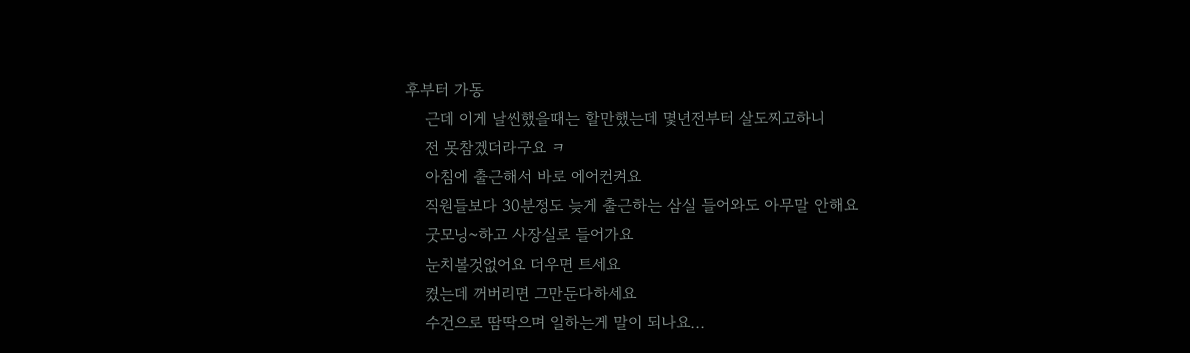후부터 가동
    근데 이게 날씬했을때는 할만했는데 몇년전부터 살도찌고하니
    전 못참겠더라구요 ㅋ
    아침에 출근해서 바로 에어컨켜요
    직원들보다 30분정도 늦게 출근하는 삼실 들어와도 아무말 안해요
    굿모닝~하고 사장실로 들어가요
    눈치볼것없어요 더우면 트세요
    켰는데 꺼버리면 그만둔다하세요
    수건으로 땀딱으며 일하는게 말이 되나요...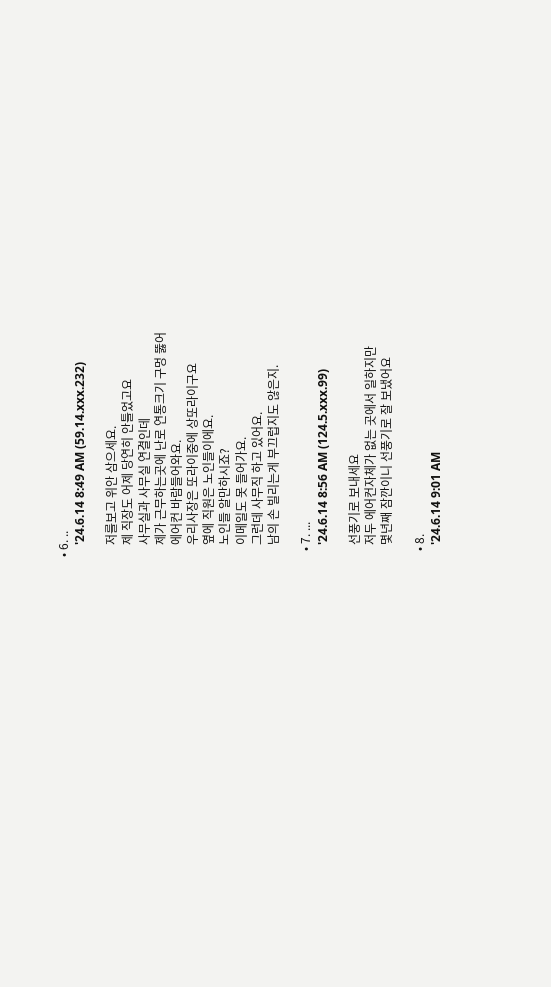• 6. ..
    '24.6.14 8:49 AM (59.14.xxx.232)

    저를보고 위안 삼으세요.
    제 직장도 어제 당연히 안틀었고요
    사무실과 사무실 연결인데
    제가 근무하는곳에 난로 연통크기 구멍 뚫어
    에어컨 바람들어와요.
    우리사장은 또라이중에 상또라이구요
    옆에 직원은 노인들이에요.
    노인들 알만하시죠?
    이메일도 못 들어가요.
    그런데 사무직 하고 있어요.
    남의 손 빌리는게 부끄럽지도 않은지.

  • 7. ...
    '24.6.14 8:56 AM (124.5.xxx.99)

    선풍기로 보내세요
    저두 에어컨자체가 없는 곳에서 일하지만
    몇년째 잠깐이니 선풍기로 잘 보냈어요

  • 8.
    '24.6.14 9:01 AM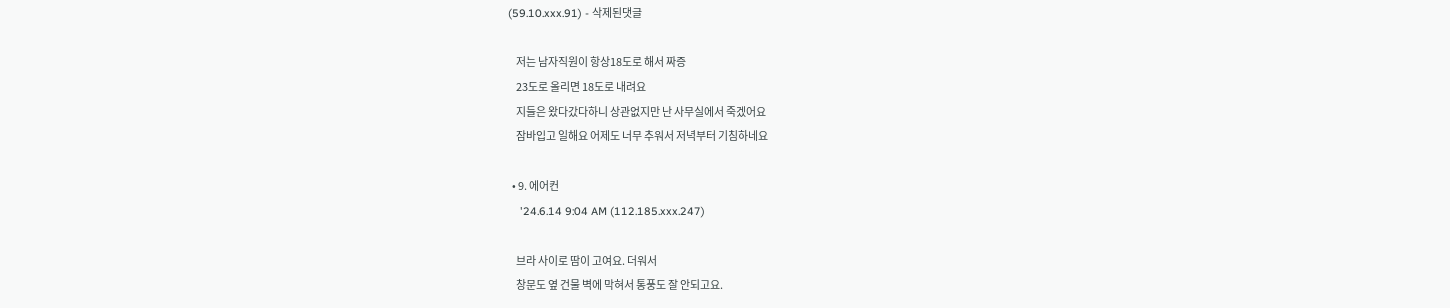(59.10.xxx.91) - 삭제된댓글

    저는 남자직원이 항상18도로 해서 짜증
    23도로 올리면 18도로 내려요
    지들은 왔다갔다하니 상관없지만 난 사무실에서 죽겠어요
    잠바입고 일해요 어제도 너무 추워서 저녁부터 기침하네요

  • 9. 에어컨
    '24.6.14 9:04 AM (112.185.xxx.247)

    브라 사이로 땀이 고여요. 더워서
    창문도 옆 건물 벽에 막혀서 통풍도 잘 안되고요.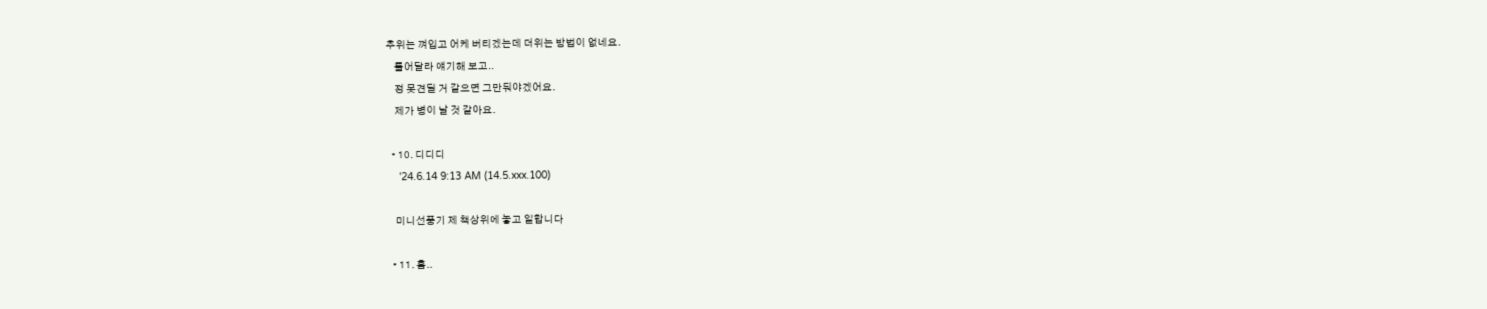추위는 껴입고 어케 버티겠는데 더위는 방법이 없네요.
    틀어달라 얘기해 보고..
    정 못견딜 거 같으면 그만둬야겠어요.
    제가 병이 날 것 같아요.

  • 10. 디디디
    '24.6.14 9:13 AM (14.5.xxx.100)

    미니선풍기 제 책상위에 놓고 일합니다

  • 11. 흠..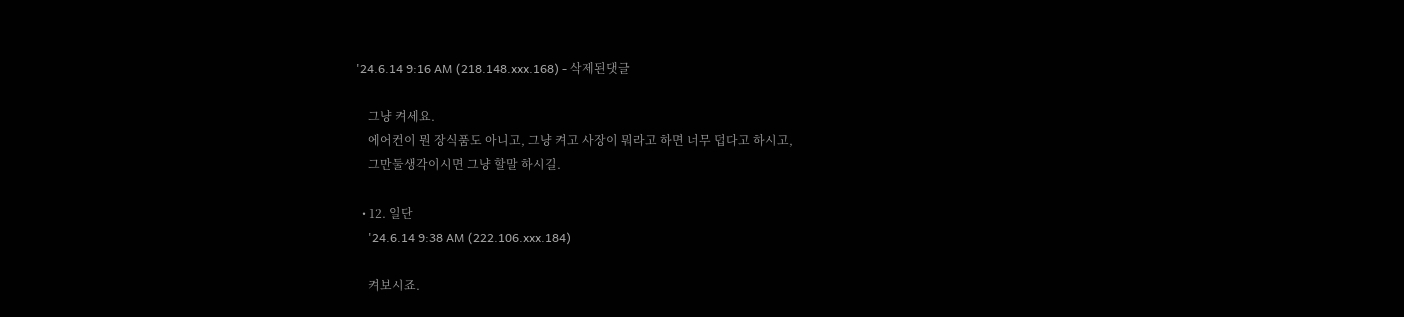'24.6.14 9:16 AM (218.148.xxx.168) - 삭제된댓글

    그냥 켜세요.
    에어컨이 뭔 장식품도 아니고, 그냥 켜고 사장이 뭐라고 하면 너무 덥다고 하시고,
    그만둘생각이시면 그냥 할말 하시길.

  • 12. 일단
    '24.6.14 9:38 AM (222.106.xxx.184)

    켜보시죠.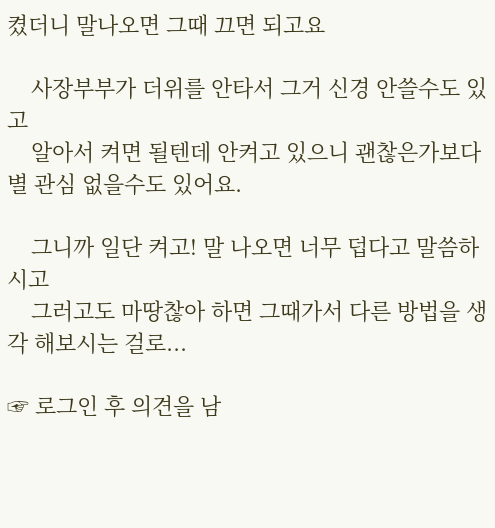켰더니 말나오면 그때 끄면 되고요

    사장부부가 더위를 안타서 그거 신경 안쓸수도 있고
    알아서 켜면 될텐데 안켜고 있으니 괜찮은가보다 별 관심 없을수도 있어요.

    그니까 일단 켜고! 말 나오면 너무 덥다고 말씀하시고
    그러고도 마땅찮아 하면 그때가서 다른 방법을 생각 해보시는 걸로...

☞ 로그인 후 의견을 남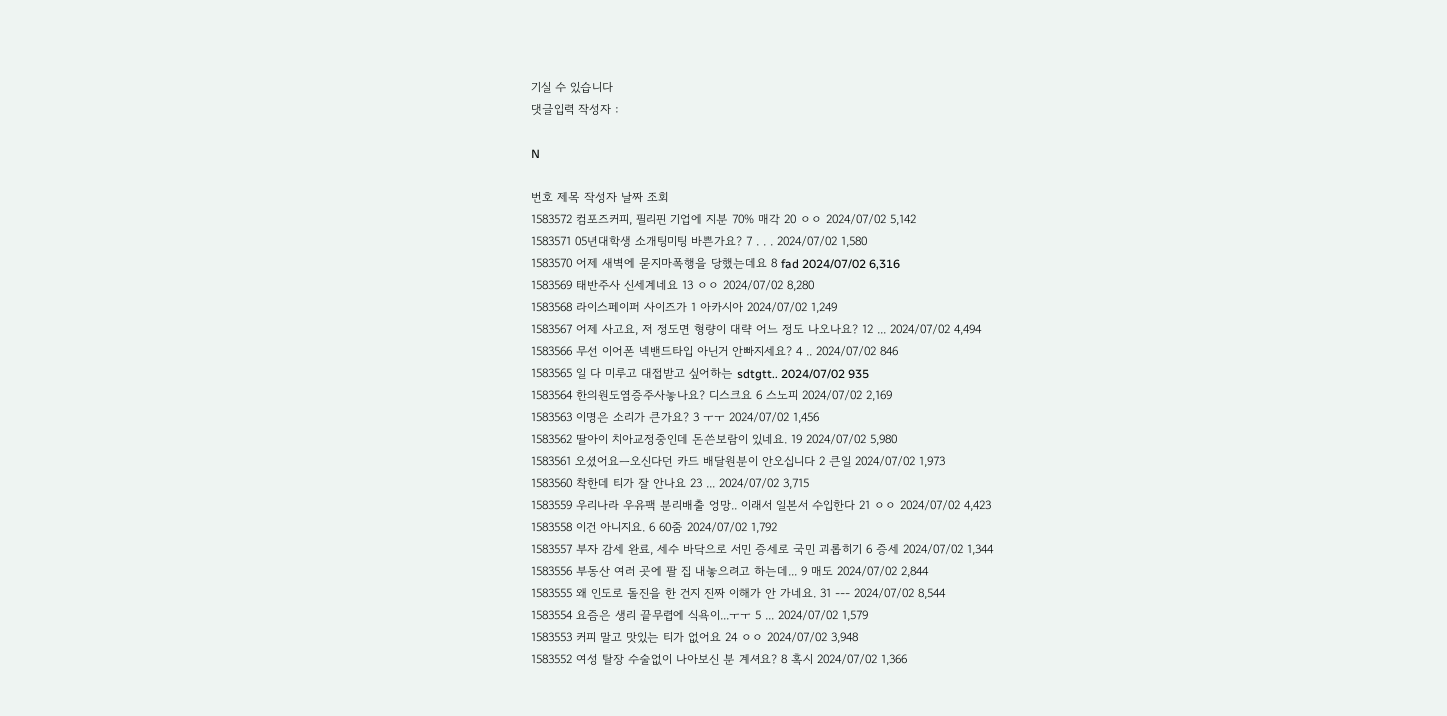기실 수 있습니다
댓글입력 작성자 :

N

번호 제목 작성자 날짜 조회
1583572 컴포즈커피, 필리핀 기업에 지분 70% 매각 20 ㅇㅇ 2024/07/02 5,142
1583571 05년대학생 소개팅미팅 바쁜가요? 7 . . . 2024/07/02 1,580
1583570 어제 새벽에 묻지마폭행을 당했는데요 8 fad 2024/07/02 6,316
1583569 태반주사 신세계네요 13 ㅇㅇ 2024/07/02 8,280
1583568 라이스페이퍼 사이즈가 1 아카시아 2024/07/02 1,249
1583567 어제 사고요, 저 정도면 형량이 대략 어느 정도 나오나요? 12 ... 2024/07/02 4,494
1583566 무선 이어폰 넥밴드타입 아닌거 안빠지세요? 4 .. 2024/07/02 846
1583565 일 다 미루고 대접받고 싶어하는 sdtgtt.. 2024/07/02 935
1583564 한의원도염증주사놓나요? 디스크요 6 스노피 2024/07/02 2,169
1583563 이명은 소리가 큰가요? 3 ㅜㅜ 2024/07/02 1,456
1583562 딸아이 치아교정중인데 돈쓴보람이 있네요. 19 2024/07/02 5,980
1583561 오셨어요ㅡ오신다던 카드 배달원분이 안오십니다 2 큰일 2024/07/02 1,973
1583560 착한데 티가 잘 안나요 23 ... 2024/07/02 3,715
1583559 우리나라 우유팩 분리배출 엉망.. 이래서 일본서 수입한다 21 ㅇㅇ 2024/07/02 4,423
1583558 이건 아니지요. 6 60줌 2024/07/02 1,792
1583557 부자 감세 완료, 세수 바닥으로 서민 증세로 국민 괴롭히기 6 증세 2024/07/02 1,344
1583556 부동산 여러 곳에 팔 집 내놓으려고 하는데... 9 매도 2024/07/02 2,844
1583555 왜 인도로 돌진을 한 건지 진짜 이해가 안 가네요. 31 --- 2024/07/02 8,544
1583554 요즘은 생리 끝무렵에 식욕이...ㅜㅜ 5 ... 2024/07/02 1,579
1583553 커피 말고 맛있는 티가 없어요 24 ㅇㅇ 2024/07/02 3,948
1583552 여성 탈장 수술없이 나아보신 분 계셔요? 8 혹시 2024/07/02 1,366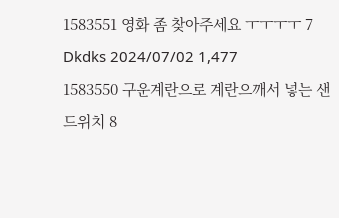1583551 영화 좀 찾아주세요 ㅜㅜㅜㅜ 7 Dkdks 2024/07/02 1,477
1583550 구운계란으로 계란으깨서 넣는 샌드위치 8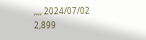,,,, 2024/07/02 2,899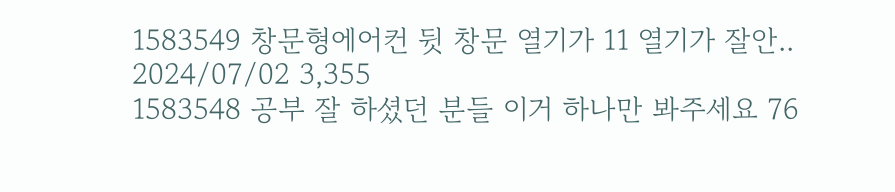1583549 창문형에어컨 뒷 창문 열기가 11 열기가 잘안.. 2024/07/02 3,355
1583548 공부 잘 하셨던 분들 이거 하나만 봐주세요 76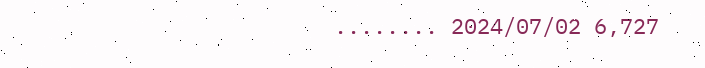........ 2024/07/02 6,727